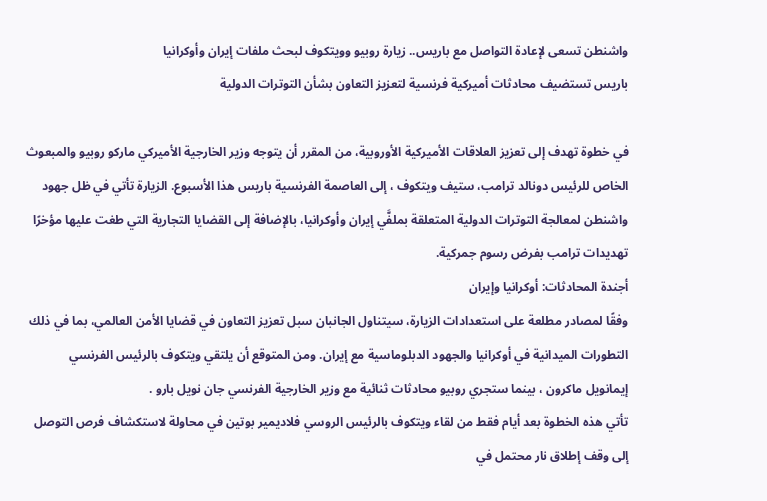واشنطن تسعى لإعادة التواصل مع باريس.. زيارة روبيو وويتكوف لبحث ملفات إيران وأوكرانيا
باريس تستضيف محادثات أميركية فرنسية لتعزيز التعاون بشأن التوترات الدولية

في خطوة تهدف إلى تعزيز العلاقات الأميركية الأوروبية، من المقرر أن يتوجه وزير الخارجية الأميركي ماركو روبيو والمبعوث الخاص للرئيس دونالد ترامب، ستيف ويتكوف ، إلى العاصمة الفرنسية باريس هذا الأسبوع. الزيارة تأتي في ظل جهود واشنطن لمعالجة التوترات الدولية المتعلقة بملفَّي إيران وأوكرانيا، بالإضافة إلى القضايا التجارية التي طغت عليها مؤخرًا تهديدات ترامب بفرض رسوم جمركية.
أجندة المحادثات: أوكرانيا وإيران
وفقًا لمصادر مطلعة على استعدادات الزيارة، سيتناول الجانبان سبل تعزيز التعاون في قضايا الأمن العالمي، بما في ذلك التطورات الميدانية في أوكرانيا والجهود الدبلوماسية مع إيران. ومن المتوقع أن يلتقي ويتكوف بالرئيس الفرنسي إيمانويل ماكرون ، بينما ستجري روبيو محادثات ثنائية مع وزير الخارجية الفرنسي جان نويل بارو .
تأتي هذه الخطوة بعد أيام فقط من لقاء ويتكوف بالرئيس الروسي فلاديمير بوتين في محاولة لاستكشاف فرص التوصل إلى وقف إطلاق نار محتمل في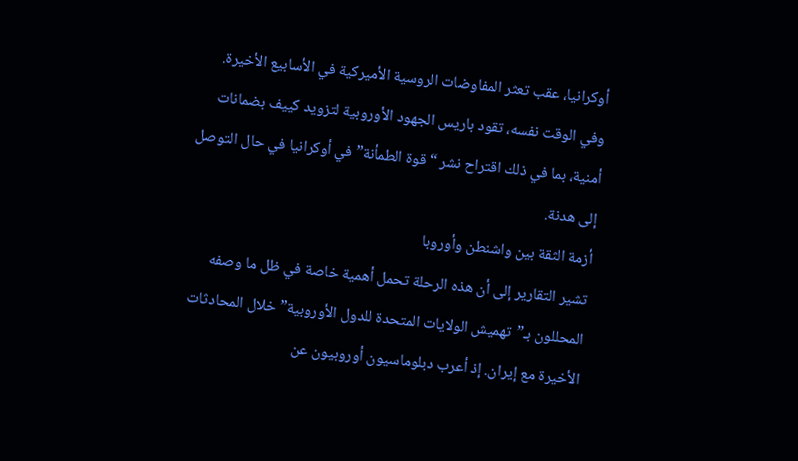أوكرانيا، عقب تعثر المفاوضات الروسية الأميركية في الأسابيع الأخيرة. وفي الوقت نفسه، تقود باريس الجهود الأوروبية لتزويد كييف بضمانات أمنية، بما في ذلك اقتراح نشر “قوة الطمأنة” في أوكرانيا في حال التوصل إلى هدنة.
أزمة الثقة بين واشنطن وأوروبا
تشير التقارير إلى أن هذه الرحلة تحمل أهمية خاصة في ظل ما وصفه المحللون بـ”تهميش الولايات المتحدة للدول الأوروبية” خلال المحادثات الأخيرة مع إيران. إذ أعرب دبلوماسيون أوروبيون عن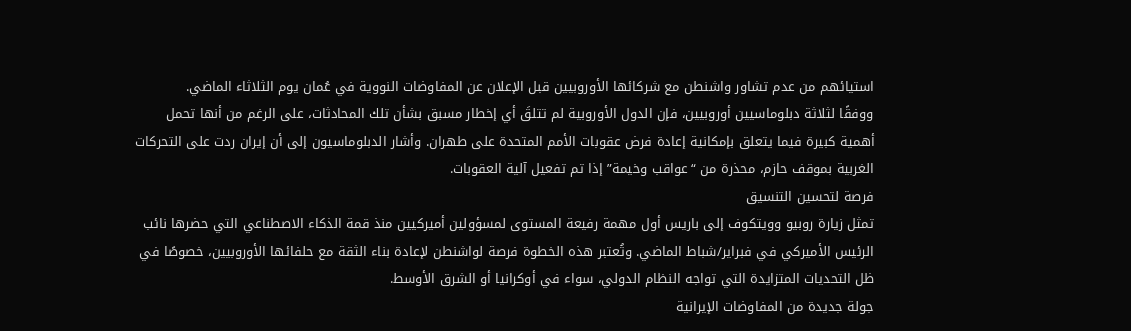استيائهم من عدم تشاور واشنطن مع شركائها الأوروبيين قبل الإعلان عن المفاوضات النووية في عُمان يوم الثلاثاء الماضي.
ووفقًا لثلاثة دبلوماسيين أوروبيين، فإن الدول الأوروبية لم تتلقَ أي إخطار مسبق بشأن تلك المحادثات، على الرغم من أنها تحمل أهمية كبيرة فيما يتعلق بإمكانية إعادة فرض عقوبات الأمم المتحدة على طهران. وأشار الدبلوماسيون إلى أن إيران ردت على التحركات الغربية بموقف حازم، محذرة من “عواقب وخيمة” إذا تم تفعيل آلية العقوبات.
فرصة لتحسين التنسيق
تمثل زيارة روبيو وويتكوف إلى باريس أول مهمة رفيعة المستوى لمسؤولين أميركيين منذ قمة الذكاء الاصطناعي التي حضرها نائب الرئيس الأميركي في فبراير/شباط الماضي. وتُعتبر هذه الخطوة فرصة لواشنطن لإعادة بناء الثقة مع حلفائها الأوروبيين، خصوصًا في ظل التحديات المتزايدة التي تواجه النظام الدولي، سواء في أوكرانيا أو الشرق الأوسط.
جولة جديدة من المفاوضات الإيرانية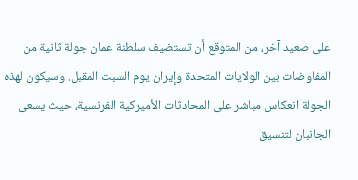على صعيد آخر، من المتوقع أن تستضيف سلطنة عمان جولة ثانية من المفاوضات بين الولايات المتحدة وإيران يوم السبت المقبل. وسيكون لهذه الجولة انعكاس مباشر على المحادثات الأميركية الفرنسية، حيث يسعى الجانبان لتنسيق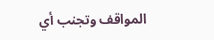المواقف وتجنب أي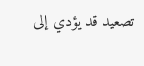تصعيد قد يؤدي إلى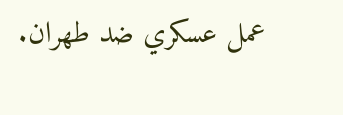عمل عسكري ضد طهران.